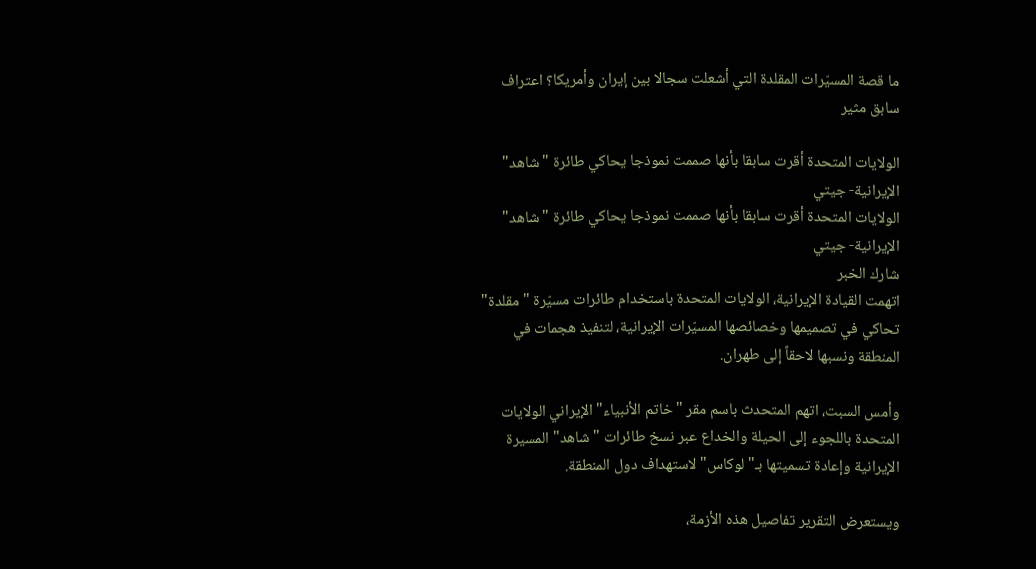ما قصة المسيّرات المقلدة التي أشعلت سجالا بين إيران وأمريكا؟ اعتراف سابق مثير

الولايات المتحدة أقرت سابقا بأنها صممت نموذجا يحاكي طائرة "شاهد" الإيرانية- جيتي
الولايات المتحدة أقرت سابقا بأنها صممت نموذجا يحاكي طائرة "شاهد" الإيرانية- جيتي
شارك الخبر
اتهمت القيادة الإيرانية، الولايات المتحدة باستخدام طائرات مسيّرة "مقلدة" تحاكي في تصميمها وخصائصها المسيّرات الإيرانية، لتنفيذ هجمات في المنطقة ونسبها لاحقاً إلى طهران.

وأمس السبت، اتهم المتحدث باسم مقر "خاتم الأنبياء" الإيراني الولايات المتحدة باللجوء إلى الحيلة والخداع عبر نسخ طائرات "شاهد" المسيرة الإيرانية وإعادة تسميتها بـ"لوكاس" لاستهداف دول المنطقة.

ويستعرض التقرير تفاصيل هذه الأزمة،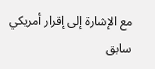مع الإشارة إلى إقرار أمريكي سابق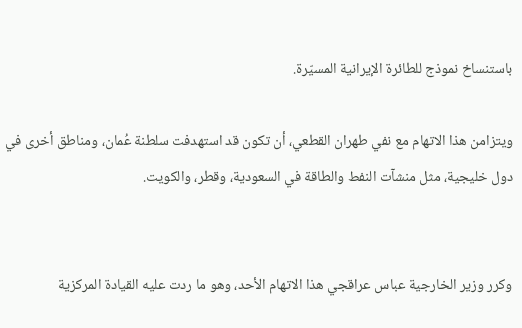باستنساخ نموذج للطائرة الإيرانية المسيّرة.

ويتزامن هذا الاتهام مع نفي طهران القطعي، أن تكون قد استهدفت سلطنة عُمان، ومناطق أخرى في دول خليجية، مثل منشآت النفط والطاقة في السعودية، وقطر، والكويت.


وكرر وزير الخارجية عباس عراقجي هذا الاتهام الأحد، وهو ما ردت عليه القيادة المركزية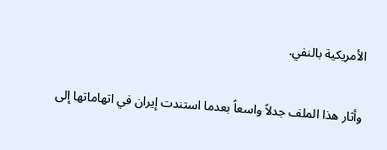الأمريكية بالنفي.

وأثار هذا الملف جدلاً واسعاً بعدما استندت إيران في اتهاماتها إلى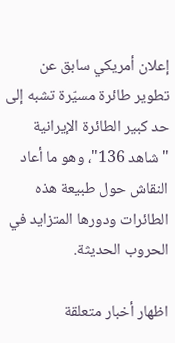إعلان أمريكي سابق عن تطوير طائرة مسيّرة تشبه إلى حد كبير الطائرة الإيرانية "شاهد 136"، وهو ما أعاد النقاش حول طبيعة هذه الطائرات ودورها المتزايد في الحروب الحديثة.

اظهار أخبار متعلقة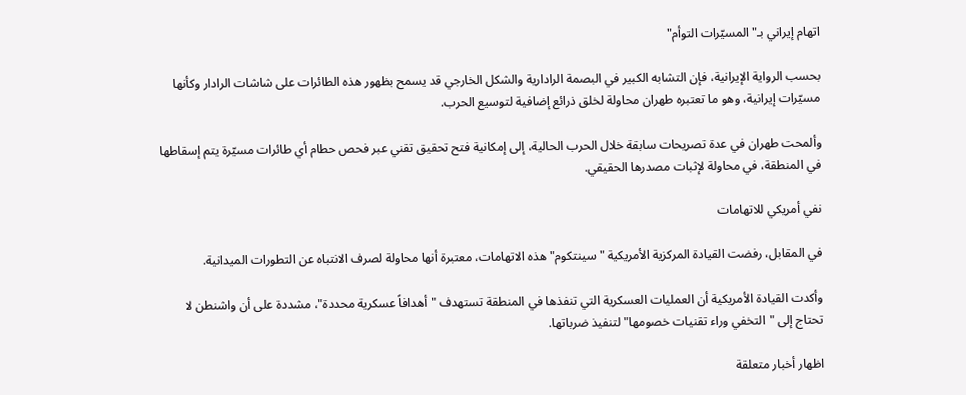اتهام إيراني بـ"المسيّرات التوأم"

بحسب الرواية الإيرانية، فإن التشابه الكبير في البصمة الرادارية والشكل الخارجي قد يسمح بظهور هذه الطائرات على شاشات الرادار وكأنها مسيّرات إيرانية، وهو ما تعتبره طهران محاولة لخلق ذرائع إضافية لتوسيع الحرب.

وألمحت طهران في عدة تصريحات سابقة خلال الحرب الحالية، إلى إمكانية فتح تحقيق تقني عبر فحص حطام أي طائرات مسيّرة يتم إسقاطها في المنطقة، في محاولة لإثبات مصدرها الحقيقي.

نفي أمريكي للاتهامات

في المقابل، رفضت القيادة المركزية الأمريكية "سينتكوم" هذه الاتهامات، معتبرة أنها محاولة لصرف الانتباه عن التطورات الميدانية.

وأكدت القيادة الأمريكية أن العمليات العسكرية التي تنفذها في المنطقة تستهدف "أهدافاً عسكرية محددة"، مشددة على أن واشنطن لا تحتاج إلى "التخفي وراء تقنيات خصومها" لتنفيذ ضرباتها.

اظهار أخبار متعلقة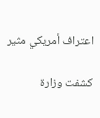اعتراف أمريكي مثير

كشفت وزارة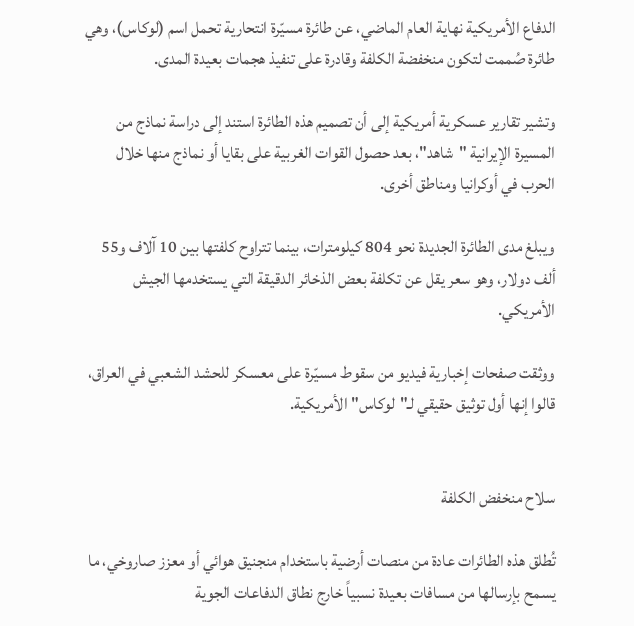الدفاع الأمريكية نهاية العام الماضي، عن طائرة مسيّرة انتحارية تحمل اسم (لوكاس)، وهي طائرة صُممت لتكون منخفضة الكلفة وقادرة على تنفيذ هجمات بعيدة المدى.

وتشير تقارير عسكرية أمريكية إلى أن تصميم هذه الطائرة استند إلى دراسة نماذج من المسيرة الإيرانية "شاهد"، بعد حصول القوات الغربية على بقايا أو نماذج منها خلال الحرب في أوكرانيا ومناطق أخرى.

ويبلغ مدى الطائرة الجديدة نحو 804 كيلومترات، بينما تتراوح كلفتها بين 10 آلاف و55 ألف دولار، وهو سعر يقل عن تكلفة بعض الذخائر الدقيقة التي يستخدمها الجيش الأمريكي.

ووثقت صفحات إخبارية فيديو من سقوط مسيّرة على معسكر للحشد الشعبي في العراق، قالوا إنها أول توثيق حقيقي لـ"لوكاس" الأمريكية.


سلاح منخفض الكلفة

تُطلق هذه الطائرات عادة من منصات أرضية باستخدام منجنيق هوائي أو معزز صاروخي، ما يسمح بإرسالها من مسافات بعيدة نسبياً خارج نطاق الدفاعات الجوية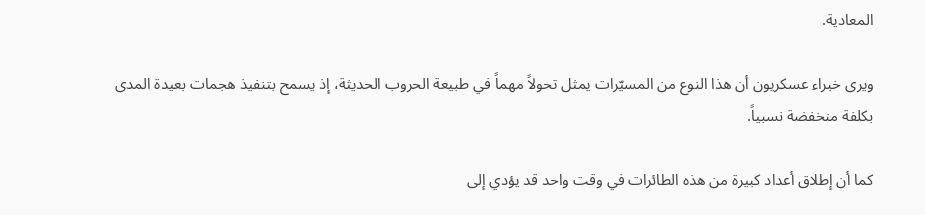المعادية.

ويرى خبراء عسكريون أن هذا النوع من المسيّرات يمثل تحولاً مهماً في طبيعة الحروب الحديثة، إذ يسمح بتنفيذ هجمات بعيدة المدى بكلفة منخفضة نسبياً.

كما أن إطلاق أعداد كبيرة من هذه الطائرات في وقت واحد قد يؤدي إلى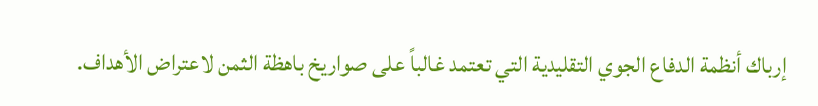إرباك أنظمة الدفاع الجوي التقليدية التي تعتمد غالباً على صواريخ باهظة الثمن لاعتراض الأهداف.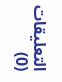التعليقات (0)